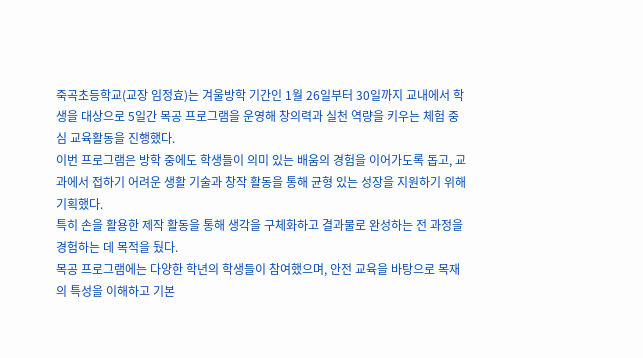죽곡초등학교(교장 임정효)는 겨울방학 기간인 1월 26일부터 30일까지 교내에서 학생을 대상으로 5일간 목공 프로그램을 운영해 창의력과 실천 역량을 키우는 체험 중심 교육활동을 진행했다.
이번 프로그램은 방학 중에도 학생들이 의미 있는 배움의 경험을 이어가도록 돕고, 교과에서 접하기 어려운 생활 기술과 창작 활동을 통해 균형 있는 성장을 지원하기 위해 기획했다.
특히 손을 활용한 제작 활동을 통해 생각을 구체화하고 결과물로 완성하는 전 과정을 경험하는 데 목적을 뒀다.
목공 프로그램에는 다양한 학년의 학생들이 참여했으며, 안전 교육을 바탕으로 목재의 특성을 이해하고 기본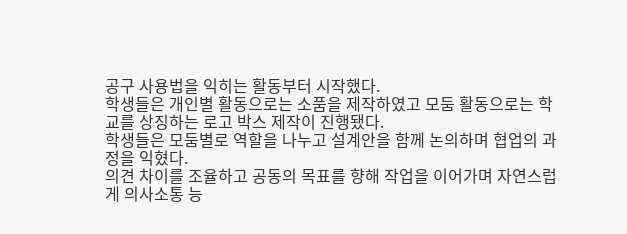공구 사용법을 익히는 활동부터 시작했다.
학생들은 개인별 활동으로는 소품을 제작하였고 모둠 활동으로는 학교를 상징하는 로고 박스 제작이 진행됐다.
학생들은 모둠별로 역할을 나누고 설계안을 함께 논의하며 협업의 과정을 익혔다.
의견 차이를 조율하고 공동의 목표를 향해 작업을 이어가며 자연스럽게 의사소통 능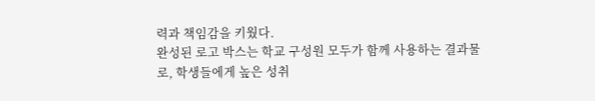력과 책임감을 키웠다.
완성된 로고 박스는 학교 구성원 모두가 함께 사용하는 결과물로, 학생들에게 높은 성취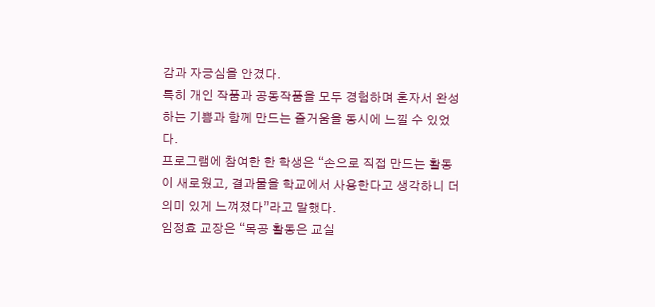감과 자긍심을 안겼다.
특히 개인 작품과 공동작품을 모두 경험하며 혼자서 완성하는 기쁨과 함께 만드는 즐거움을 동시에 느낄 수 있었다.
프로그램에 참여한 한 학생은 “손으로 직접 만드는 활동이 새로웠고, 결과물을 학교에서 사용한다고 생각하니 더 의미 있게 느껴졌다”라고 말했다.
임정효 교장은 “목공 활동은 교실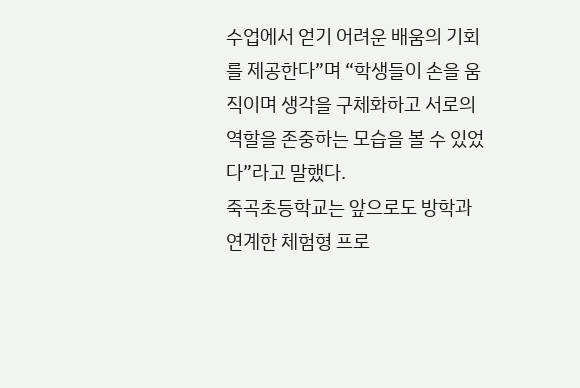수업에서 얻기 어려운 배움의 기회를 제공한다”며 “학생들이 손을 움직이며 생각을 구체화하고 서로의 역할을 존중하는 모습을 볼 수 있었다”라고 말했다.
죽곡초등학교는 앞으로도 방학과 연계한 체험형 프로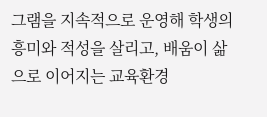그램을 지속적으로 운영해 학생의 흥미와 적성을 살리고, 배움이 삶으로 이어지는 교육환경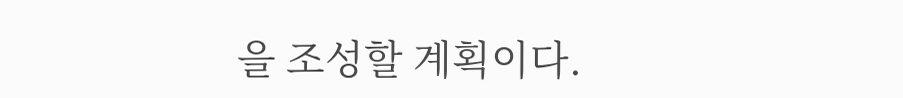을 조성할 계획이다.